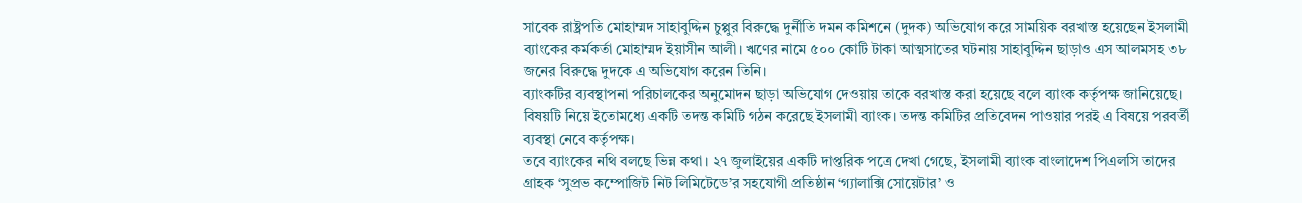সাবেক রাষ্ট্রপতি মোহাম্মদ সাহাবুদ্দিন চুপ্পুর বিরুদ্ধে দুর্নীতি দমন কমিশনে (দুদক) অভিযোগ করে সাময়িক বরখাস্ত হয়েছেন ইসলামী ব্যাংকের কর্মকর্তা মোহাম্মদ ইয়াসীন আলী। ঋণের নামে ৫০০ কোটি টাকা আত্মসাতের ঘটনায় সাহাবুদ্দিন ছাড়াও এস আলমসহ ৩৮ জনের বিরুদ্ধে দুদকে এ অভিযোগ করেন তিনি।
ব্যাংকটির ব্যবস্থাপনা পরিচালকের অনুমোদন ছাড়া অভিযোগ দেওয়ায় তাকে বরখাস্ত করা হয়েছে বলে ব্যাংক কর্তৃপক্ষ জানিয়েছে।
বিষয়টি নিয়ে ইতোমধ্যে একটি তদন্ত কমিটি গঠন করেছে ইসলামী ব্যাংক। তদন্ত কমিটির প্রতিবেদন পাওয়ার পরই এ বিষয়ে পরবর্তী ব্যবস্থা নেবে কর্তৃপক্ষ।
তবে ব্যাংকের নথি বলছে ভিন্ন কথা। ২৭ জুলাইয়ের একটি দাপ্তরিক পত্রে দেখা গেছে, ইসলামী ব্যাংক বাংলাদেশ পিএলসি তাদের গ্রাহক ‘সুপ্রভ কম্পোজিট নিট লিমিটেডে’র সহযোগী প্রতিষ্ঠান ‘গ্যালাক্সি সোয়েটার’ ও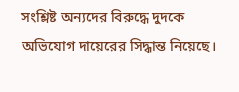সংশ্লিষ্ট অন্যদের বিরুদ্ধে দুদকে অভিযোগ দায়েরের সিদ্ধান্ত নিয়েছে।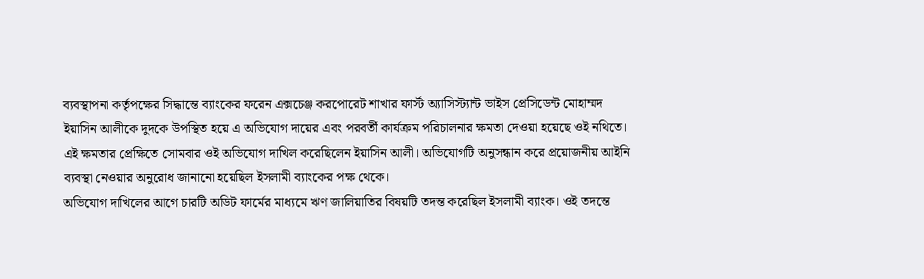ব্যবস্থাপনা কর্তৃপক্ষের সিদ্ধান্তে ব্যাংকের ফরেন এক্সচেঞ্জ করপোরেট শাখার ফার্স্ট অ্যাসিস্ট্যান্ট ভাইস প্রেসিডেন্ট মোহাম্মদ ইয়াসিন আলীকে দুদকে উপস্থিত হয়ে এ অভিযোগ দায়ের এবং পরবর্তী কার্যক্রম পরিচালনার ক্ষমতা দেওয়া হয়েছে ওই নথিতে।
এই ক্ষমতার প্রেক্ষিতে সোমবার ওই অভিযোগ দাখিল করেছিলেন ইয়াসিন আলী। অভিযোগটি অনুসন্ধান করে প্রয়োজনীয় আইনি ব্যবস্থা নেওয়ার অনুরোধ জানানো হয়েছিল ইসলামী ব্যাংকের পক্ষ থেকে।
অভিযোগ দাখিলের আগে চারটি অডিট ফার্মের মাধ্যমে ঋণ জালিয়াতির বিষয়টি তদন্ত করেছিল ইসলামী ব্যাংক। ওই তদন্তে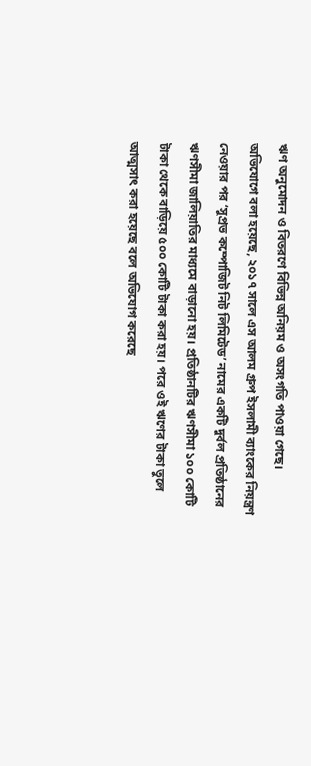ঋণ অনুমোদন ও বিতরণে বিভিন্ন অনিয়ম ও অসংগতি পাওয়া গেছে।
অভিযোগে বলা হয়েছে, ২০১৭ সালে এস আলম গ্রুপ ইসলামী ব্যাংকের নিয়ন্ত্রণ নেওয়ার পর ‘সুপ্রভ কম্পোজিট নিট লিমিটেড’ নামের একটি দুর্বল প্রতিষ্ঠানের ঋণসীমা জালিয়াতির মাধ্যমে বাড়ানো হয়। প্রতিষ্ঠানটির ঋণসীমা ১০০ কোটি টাকা থেকে বাড়িয়ে ৫০০ কোটি টাকা করা হয়। পরে ওই ঋণের টাকা তুলে আত্মসাৎ করা হয়েছে বলে অভিযোগ করেছে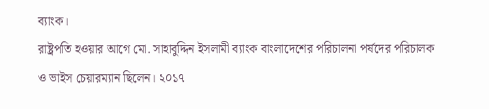ব্যাংক।
রাষ্ট্রপতি হওয়ার আগে মো. সাহাবুদ্দিন ইসলামী ব্যাংক বাংলাদেশের পরিচালনা পর্ষদের পরিচালক ও ভাইস চেয়ারম্যান ছিলেন। ২০১৭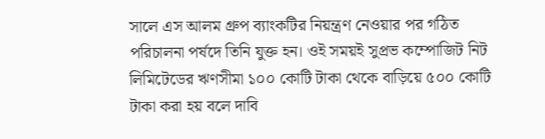সালে এস আলম গ্রুপ ব্যাংকটির নিয়ন্ত্রণ নেওয়ার পর গঠিত পরিচালনা পর্ষদে তিনি যুক্ত হন। ওই সময়ই সুপ্রভ কম্পোজিট নিট লিমিটেডের ঋণসীমা ১০০ কোটি টাকা থেকে বাড়িয়ে ৫০০ কোটি টাকা করা হয় বলে দাবি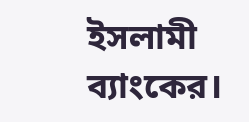ইসলামী ব্যাংকের।